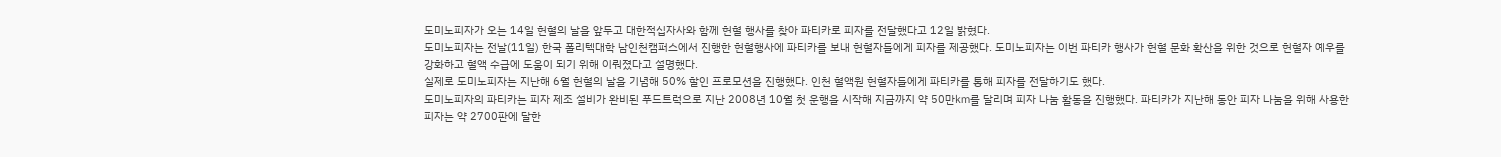도미노피자가 오는 14일 헌혈의 날을 앞두고 대한적십자사와 함께 헌혈 행사를 찾아 파티카로 피자를 전달했다고 12일 밝혔다.
도미노피자는 전날(11일) 한국 폴리텍대학 남인천캠퍼스에서 진행한 헌혈행사에 파티카를 보내 헌혈자들에게 피자를 제공했다. 도미노피자는 이번 파티카 행사가 헌혈 문화 확산을 위한 것으로 헌혈자 예우를 강화하고 혈액 수급에 도움이 되기 위해 이뤄졌다고 설명했다.
실제로 도미노피자는 지난해 6월 헌혈의 날을 기념해 50% 할인 프로모션을 진행했다. 인천 혈액원 헌혈자들에게 파티카를 통해 피자를 전달하기도 했다.
도미노피자의 파티카는 피자 제조 설비가 완비된 푸드트럭으로 지난 2008년 10월 첫 운행을 시작해 지금까지 약 50만㎞를 달리며 피자 나눔 활동을 진행했다. 파티카가 지난해 동안 피자 나눔을 위해 사용한 피자는 약 2700판에 달한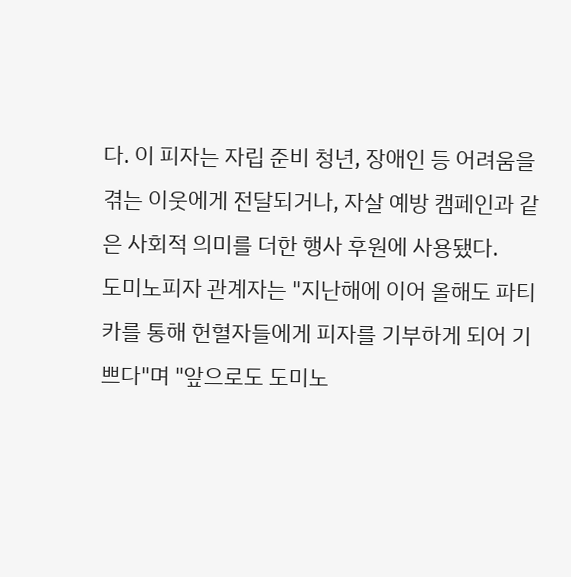다. 이 피자는 자립 준비 청년, 장애인 등 어려움을 겪는 이웃에게 전달되거나, 자살 예방 캠페인과 같은 사회적 의미를 더한 행사 후원에 사용됐다.
도미노피자 관계자는 "지난해에 이어 올해도 파티카를 통해 헌혈자들에게 피자를 기부하게 되어 기쁘다"며 "앞으로도 도미노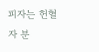피자는 헌혈자 분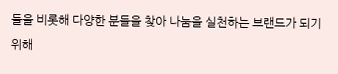들을 비롯해 다양한 분들을 찾아 나눔을 실천하는 브랜드가 되기 위해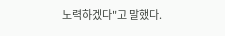노력하겠다"고 말했다.